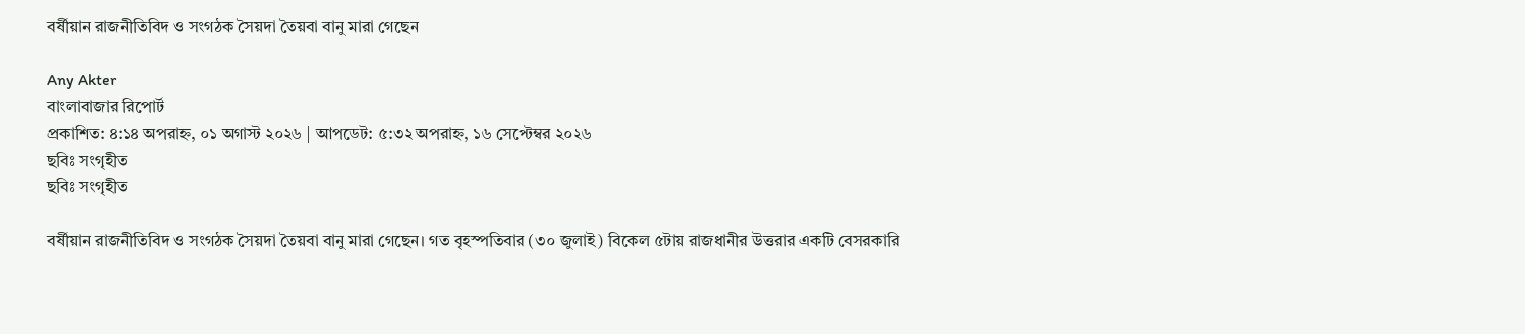বর্ষীয়ান রাজনীতিবিদ ও সংগঠক সৈয়দা তৈয়বা বানু মারা গেছেন

Any Akter
বাংলাবাজার রিপোর্ট
প্রকাশিত: ৪:১৪ অপরাহ্ন, ০১ অগাস্ট ২০২৬ | আপডেট: ৫:৩২ অপরাহ্ন, ১৬ সেপ্টেম্বর ২০২৬
ছবিঃ সংগৃহীত
ছবিঃ সংগৃহীত

বর্ষীয়ান রাজনীতিবিদ ও সংগঠক সৈয়দা তৈয়বা বানু মারা গেছেন। গত বৃহস্পতিবার (৩০ জুলাই) বিকেল ৫টায় রাজধানীর উত্তরার একটি বেসরকারি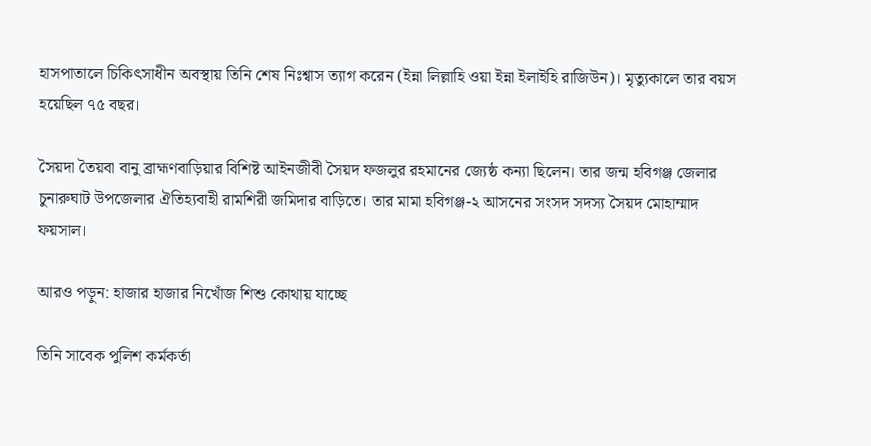হাসপাতালে চিকিৎসাধীন অবস্থায় তিনি শেষ নিঃশ্বাস ত্যাগ করেন (ইন্না লিল্লাহি ওয়া ইন্না ইলাইহি রাজিউন)। মৃত্যুকালে তার বয়স হয়েছিল ৭৫ বছর।

সৈয়দা তৈয়বা বানু ব্রাহ্মণবাড়িয়ার বিশিষ্ট আইনজীবী সৈয়দ ফজলুর রহমানের জ্যেষ্ঠ কন্যা ছিলেন। তার জন্ম হবিগঞ্জ জেলার চুনারুঘাট উপজেলার ঐতিহ্যবাহী রামশিরী জমিদার বাড়িতে। তার মামা হবিগঞ্জ-২ আসনের সংসদ সদস্য সৈয়দ মোহাম্মাদ ফয়সাল।

আরও পড়ুন: হাজার হাজার নিখোঁজ শিশু কোথায় যাচ্ছে

তিনি সাবেক পুলিশ কর্মকর্তা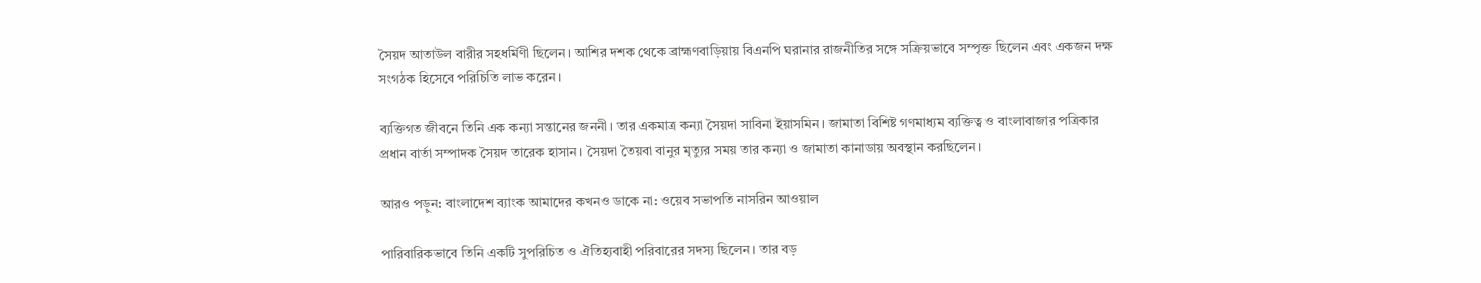সৈয়দ আতাউল বারীর সহধর্মিণী ছিলেন। আশির দশক থেকে ব্রাহ্মণবাড়িয়ায় বিএনপি ঘরানার রাজনীতির সঙ্গে সক্রিয়ভাবে সম্পৃক্ত ছিলেন এবং একজন দক্ষ সংগঠক হিসেবে পরিচিতি লাভ করেন।

ব্যক্তিগত জীবনে তিনি এক কন্যা সন্তানের জননী। তার একমাত্র কন্যা সৈয়দা সাবিনা ইয়াসমিন। জামাতা বিশিষ্ট গণমাধ্যম ব্যক্তিত্ব ও বাংলাবাজার পত্রিকার প্রধান বার্তা সম্পাদক সৈয়দ তারেক হাসান। সৈয়দা তৈয়বা বানুর মৃত্যুর সময় তার কন্যা ও জামাতা কানাডায় অবস্থান করছিলেন।

আরও পড়ুন: বাংলাদেশ ব্যাংক আমাদের কখনও ডাকে না: ওয়েব সভাপতি নাসরিন আওয়াল

পারিবারিকভাবে তিনি একটি সুপরিচিত ও ঐতিহ্যবাহী পরিবারের সদস্য ছিলেন। তার বড়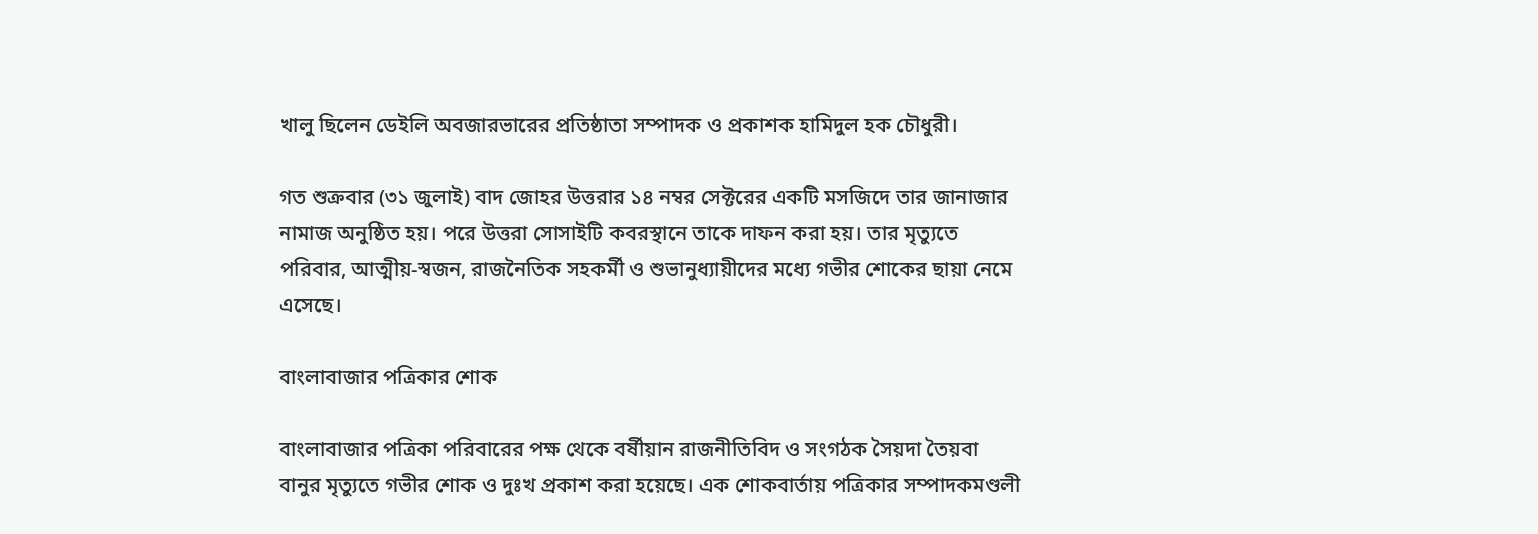খালু ছিলেন ডেইলি অবজারভারের প্রতিষ্ঠাতা সম্পাদক ও প্রকাশক হামিদুল হক চৌধুরী।

গত শুক্রবার (৩১ জুলাই) বাদ জোহর উত্তরার ১৪ নম্বর সেক্টরের একটি মসজিদে তার জানাজার নামাজ অনুষ্ঠিত হয়। পরে উত্তরা সোসাইটি কবরস্থানে তাকে দাফন করা হয়। তার মৃত্যুতে পরিবার, আত্মীয়-স্বজন, রাজনৈতিক সহকর্মী ও শুভানুধ্যায়ীদের মধ্যে গভীর শোকের ছায়া নেমে এসেছে।

বাংলাবাজার পত্রিকার শোক

বাংলাবাজার পত্রিকা পরিবারের পক্ষ থেকে বর্ষীয়ান রাজনীতিবিদ ও সংগঠক সৈয়দা তৈয়বা বানুর মৃত্যুতে গভীর শোক ও দুঃখ প্রকাশ করা হয়েছে। এক শোকবার্তায় পত্রিকার সম্পাদকমণ্ডলী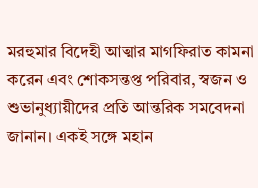মরহুমার বিদেহী আত্মার মাগফিরাত কামনা করেন এবং শোকসন্তপ্ত পরিবার, স্বজন ও শুভানুধ্যায়ীদের প্রতি আন্তরিক সমবেদনা জানান। একই সঙ্গে মহান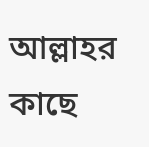আল্লাহর কাছে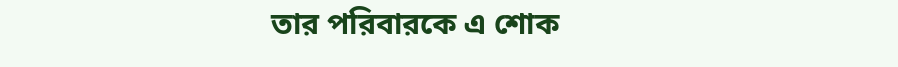তার পরিবারকে এ শোক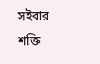সইবার শক্তি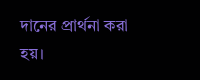দানের প্রার্থনা করা হয়।